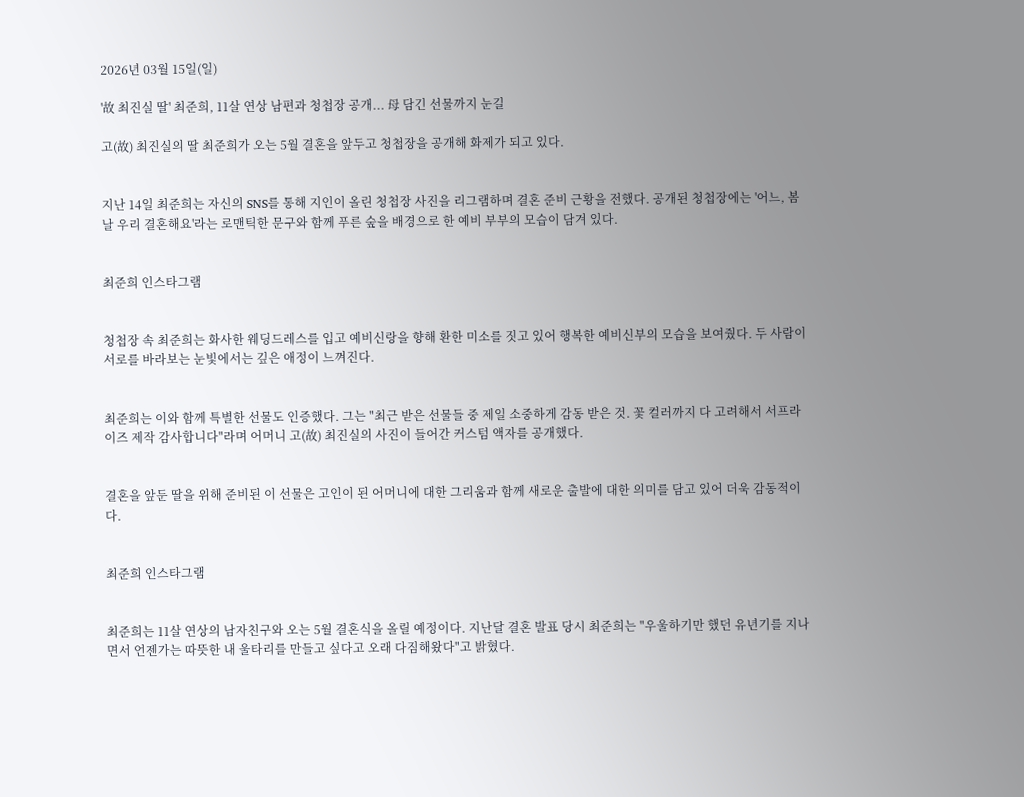2026년 03월 15일(일)

'故 최진실 딸' 최준희, 11살 연상 남편과 청첩장 공개... 母 담긴 선물까지 눈길

고(故) 최진실의 딸 최준희가 오는 5월 결혼을 앞두고 청첩장을 공개해 화제가 되고 있다.


지난 14일 최준희는 자신의 SNS를 통해 지인이 올린 청첩장 사진을 리그램하며 결혼 준비 근황을 전했다. 공개된 청첩장에는 '어느, 봄 날 우리 결혼해요'라는 로맨틱한 문구와 함께 푸른 숲을 배경으로 한 예비 부부의 모습이 담겨 있다.


최준희 인스타그램


청첩장 속 최준희는 화사한 웨딩드레스를 입고 예비신랑을 향해 환한 미소를 짓고 있어 행복한 예비신부의 모습을 보여줬다. 두 사람이 서로를 바라보는 눈빛에서는 깊은 애정이 느껴진다.


최준희는 이와 함께 특별한 선물도 인증했다. 그는 "최근 받은 선물들 중 제일 소중하게 감동 받은 것. 꽃 컬러까지 다 고려해서 서프라이즈 제작 감사합니다"라며 어머니 고(故) 최진실의 사진이 들어간 커스텀 액자를 공개했다.


결혼을 앞둔 딸을 위해 준비된 이 선물은 고인이 된 어머니에 대한 그리움과 함께 새로운 출발에 대한 의미를 담고 있어 더욱 감동적이다.


최준희 인스타그램


최준희는 11살 연상의 남자친구와 오는 5월 결혼식을 올릴 예정이다. 지난달 결혼 발표 당시 최준희는 "우울하기만 했던 유년기를 지나면서 언젠가는 따뜻한 내 울타리를 만들고 싶다고 오래 다짐해왔다"고 밝혔다.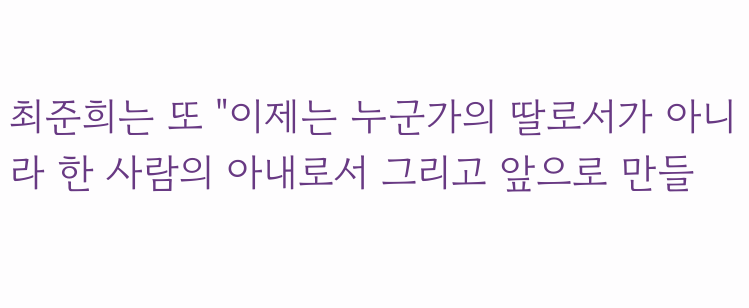최준희는 또 "이제는 누군가의 딸로서가 아니라 한 사람의 아내로서 그리고 앞으로 만들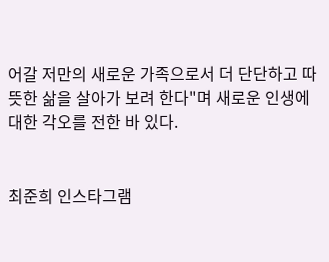어갈 저만의 새로운 가족으로서 더 단단하고 따뜻한 삶을 살아가 보려 한다"며 새로운 인생에 대한 각오를 전한 바 있다.


최준희 인스타그램